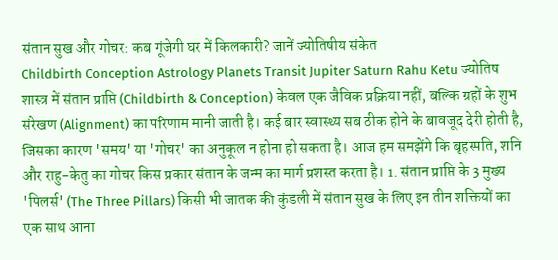संतान सुख और गोचर: कब गूंजेगी घर में किलकारी? जानें ज्योतिषीय संकेत
Childbirth Conception Astrology Planets Transit Jupiter Saturn Rahu Ketu ज्योतिष शास्त्र में संतान प्राप्ति (Childbirth & Conception) केवल एक जैविक प्रक्रिया नहीं, बल्कि ग्रहों के शुभ संरेखण (Alignment) का परिणाम मानी जाती है। कई बार स्वास्थ्य सब ठीक होने के बावजूद देरी होती है, जिसका कारण 'समय' या 'गोचर' का अनुकूल न होना हो सकता है। आज हम समझेंगे कि बृहस्पति, शनि और राहु-केतु का गोचर किस प्रकार संतान के जन्म का मार्ग प्रशस्त करता है। 1. संतान प्राप्ति के 3 मुख्य 'पिलर्स' (The Three Pillars) किसी भी जातक की कुंडली में संतान सुख के लिए इन तीन शक्तियों का एक साथ आना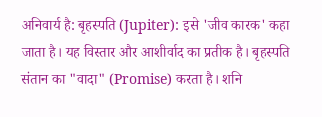अनिवार्य है: बृहस्पति (Jupiter): इसे 'जीव कारक' कहा जाता है। यह विस्तार और आशीर्वाद का प्रतीक है। बृहस्पति संतान का "वादा" (Promise) करता है। शनि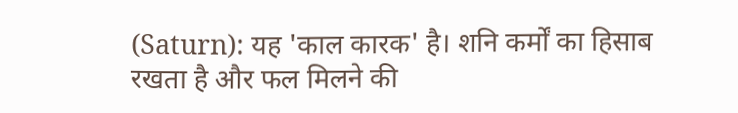(Saturn): यह 'काल कारक' है। शनि कर्मों का हिसाब रखता है और फल मिलने की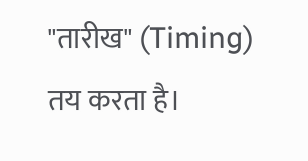"तारीख" (Timing) तय करता है।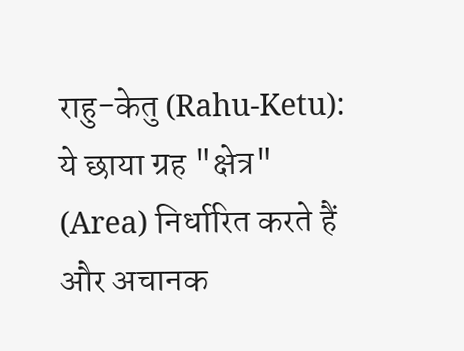राहु-केतु (Rahu-Ketu): ये छाया ग्रह "क्षेत्र" (Area) निर्धारित करते हैं और अचानक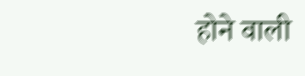होने वाली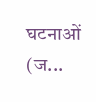घटनाओं (ज...